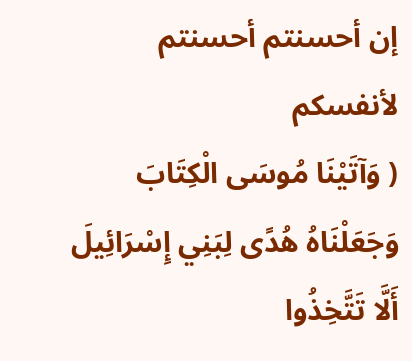إن أحسنتم أحسنتم لأنفسكم
( وَآتَيْنَا مُوسَى الْكِتَابَ وَجَعَلْنَاهُ هُدًى لِبَنِي إِسْرَائِيلَ أَلَّا تَتَّخِذُوا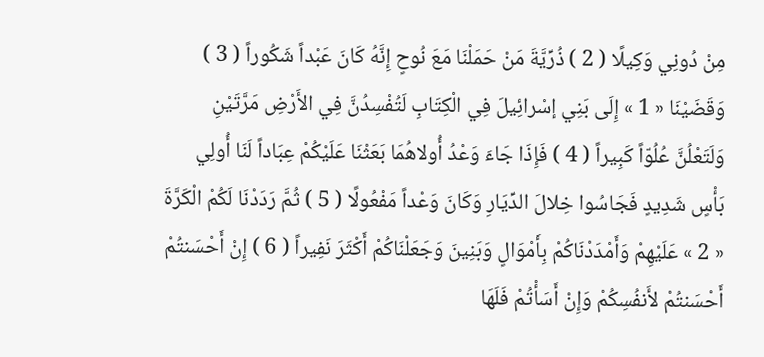مِنْ دُونِي وَكِيلًا ( 2 ) ذُرِّيَّةَ مَنْ حَمَلْنَا مَعَ نُوحٍ إِنَّهُ كَانَ عَبْداً شَكُوراً ( 3 ) وَقَضَيْنَا « 1 » إِلَى بَنِي إسْرائِيلَ فِي الْكِتَابِ لَتُفْسِدُنَّ فِي الأَرْضِ مَرَّتَيْنِ وَلَتَعْلُنَّ عُلُوّاً كَبِيراً ( 4 ) فَإِذَا جَاءَ وَعْدُ أُولاهُمَا بَعَثْنَا عَلَيْكُمْ عِبَاداً لَنَا أُولِي بَأْسٍ شَدِيدٍ فَجَاسُوا خِلالَ الدِّيَارِ وَكَانَ وَعْداً مَفْعُولًا ( 5 ) ثُمَّ رَدَدْنَا لَكُمْ الْكَرَّةَ « 2 » عَلَيْهِمْ وَأَمْدَدْنَاكُمْ بِأَمْوَالٍ وَبَنِينَ وَجَعَلْنَاكُمْ أَكْثَرَ نَفِيراً ( 6 ) إِنْ أَحْسَنتُمْ أَحْسَنتُمْ لأَنفُسِكُمْ وَإِنْ أَسَأْتُمْ فَلَهَا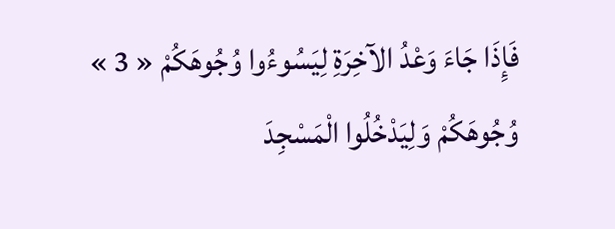فَإِذَا جَاءَ وَعْدُ الآخِرَةِ لِيَسُوءُوا وُجُوهَكُمْ « 3 » وُجُوهَكُمْ وَلِيَدْخُلُوا الْمَسْجِدَ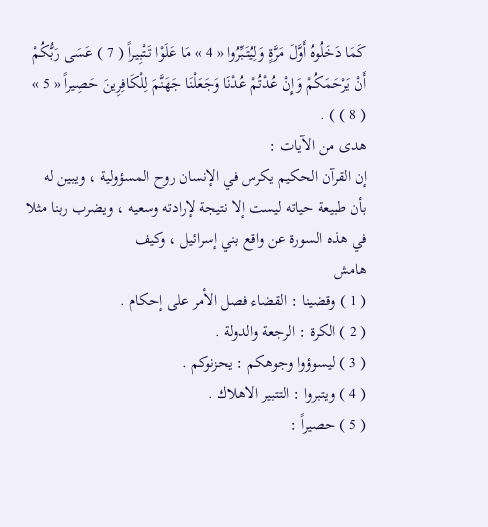كَمَا دَخَلُوهُ أَوَّلَ مَرَّةٍ وَلِيُتَبِّرُوا « 4 » مَا عَلَوْا تَتْبِيراً ( 7 ) عَسَى رَبُّكُمْ أَنْ يَرْحَمَكُمْ وَإِنْ عُدْتُمْ عُدْنَا وَجَعَلْنَا جَهَنَّمَ لِلْكَافِرِينَ حَصِيراً « 5 » ( 8 ) ) .
هدى من الآيات :
إن القرآن الحكيم يكرس في الإنسان روح المسؤولية ، ويبين له بأن طبيعة حياته ليست إلا نتيجة لإرادته وسعيه ، ويضرب ربنا مثلا في هذه السورة عن واقع بني إسرائيل ، وكيف
هامش
( 1 ) وقضينا : القضاء فصل الأمر على إحكام .
( 2 ) الكرة : الرجعة والدولة .
( 3 ) ليسوؤوا وجوهكم : يحزنوكم .
( 4 ) ويتبروا : التتبير الاهلاك .
( 5 ) حصيراً :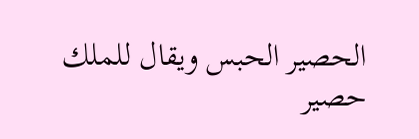الحصير الحبس ويقال للملك حصير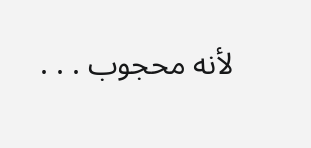لأنه محجوب . . .